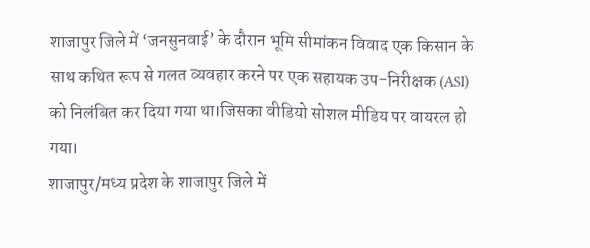शाजापुर जिले में ‘जनसुनवाई’ के दौरान भूमि सीमांकन विवाद एक किसान के साथ कथित रूप से गलत व्यवहार करने पर एक सहायक उप-निरीक्षक (ASI) को निलंबित कर दिया गया था।जिसका वीडियो सोशल मीडिय पर वायरल हो गया।
शाजापुर/मध्य प्रदेश के शाजापुर जिले में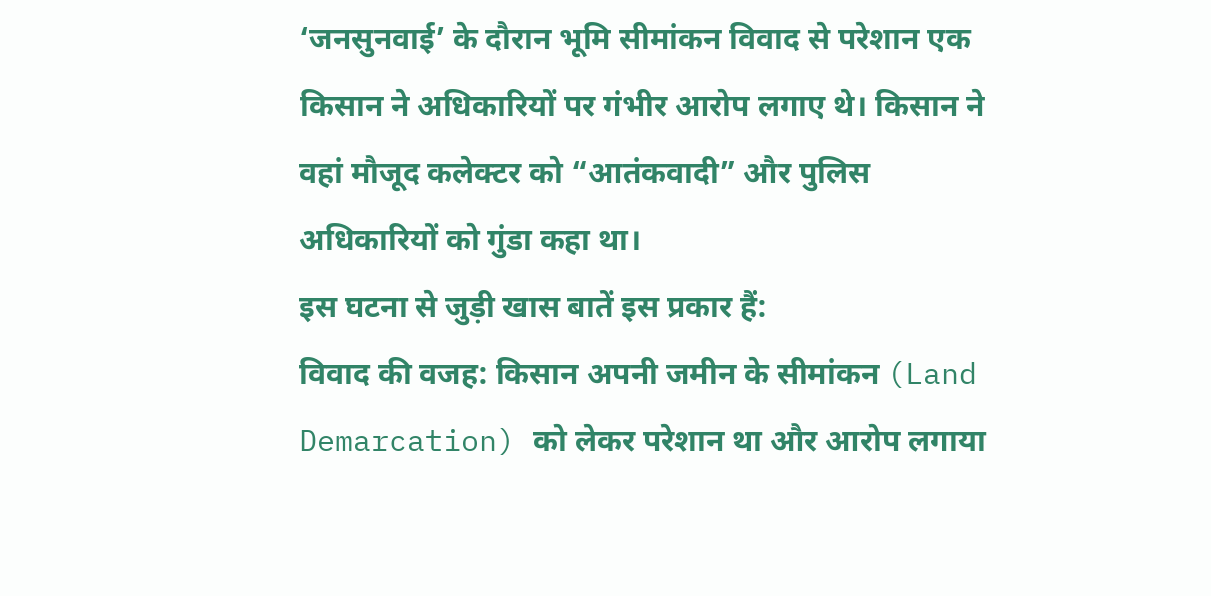‘जनसुनवाई’ के दौरान भूमि सीमांकन विवाद से परेशान एक किसान ने अधिकारियों पर गंभीर आरोप लगाए थे। किसान ने वहां मौजूद कलेक्टर को “आतंकवादी” और पुलिस अधिकारियों को गुंडा कहा था।
इस घटना से जुड़ी खास बातें इस प्रकार हैं:
विवाद की वजह: किसान अपनी जमीन के सीमांकन (Land Demarcation) को लेकर परेशान था और आरोप लगाया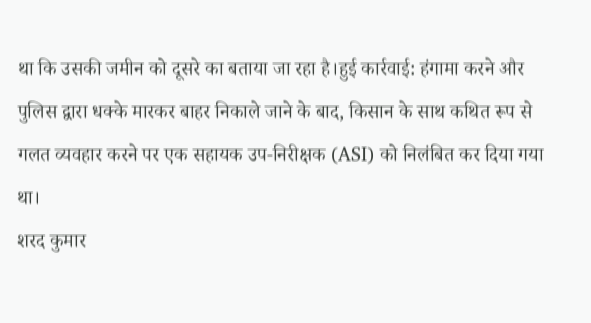था कि उसकी जमीन को दूसरे का बताया जा रहा है।हुई कार्रवाई: हंगामा करने और पुलिस द्वारा धक्के मारकर बाहर निकाले जाने के बाद, किसान के साथ कथित रूप से गलत व्यवहार करने पर एक सहायक उप-निरीक्षक (ASI) को निलंबित कर दिया गया था।
शरद कुमार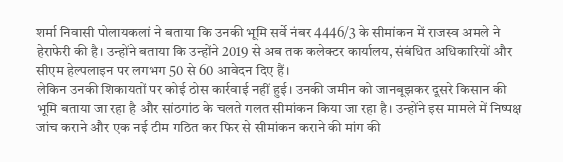शर्मा निवासी पोलायकलां ने बताया कि उनकी भूमि सर्वे नंबर 4446/3 के सीमांकन में राजस्व अमले ने हेराफेरी की है। उन्होंने बताया कि उन्होंने 2019 से अब तक कलेक्टर कार्यालय, संबंधित अधिकारियों और सीएम हेल्पलाइन पर लगभग 50 से 60 आवेदन दिए हैं।
लेकिन उनकी शिकायतों पर कोई ठोस कार्रवाई नहीं हुई। उनकी जमीन को जानबूझकर दूसरे किसान की भूमि बताया जा रहा है और सांठगांठ के चलते गलत सीमांकन किया जा रहा है। उन्होंने इस मामले में निष्पक्ष जांच कराने और एक नई टीम गठित कर फिर से सीमांकन कराने की मांग की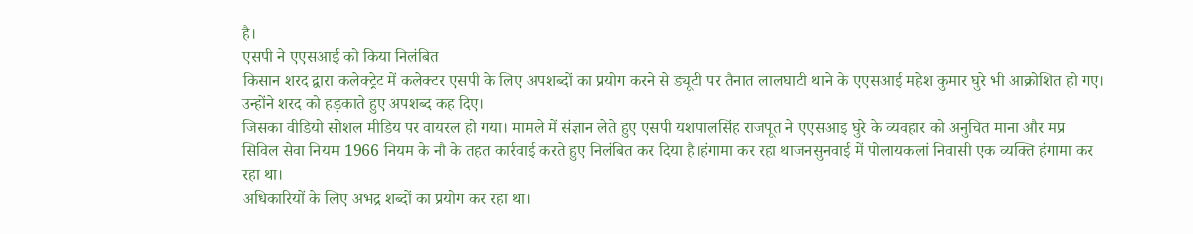है।
एसपी ने एएसआई को किया निलंबित
किसान शरद द्वारा कलेक्ट्रेट में कलेक्टर एसपी के लिए अपशब्दों का प्रयोग करने से ड्यूटी पर तैनात लालघाटी थाने के एएसआई महेश कुमार घुरे भी आक्रोशित हो गए। उन्होंने शरद को हड़काते हुए अपशब्द कह दिए।
जिसका वीडियो सोशल मीडिय पर वायरल हो गया। मामले में संज्ञान लेते हुए एसपी यशपालसिंह राजपूत ने एएसआइ घुरे के व्यवहार को अनुचित माना और मप्र सिविल सेवा नियम 1966 नियम के नौ के तहत कार्रवाई करते हुए निलंबित कर दिया है।हंगामा कर रहा थाजनसुनवाई में पोलायकलां निवासी एक व्यक्ति हंगामा कर रहा था।
अधिकारियों के लिए अभद्र शब्दों का प्रयोग कर रहा था।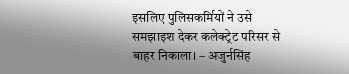इसलिए पुलिसकर्मियों ने उसे समझाइश देकर कलेक्ट्रेट परिसर से बाहर निकाला। – अजुर्नसिंह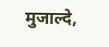मुजाल्दे,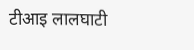टीआइ लालघाटी